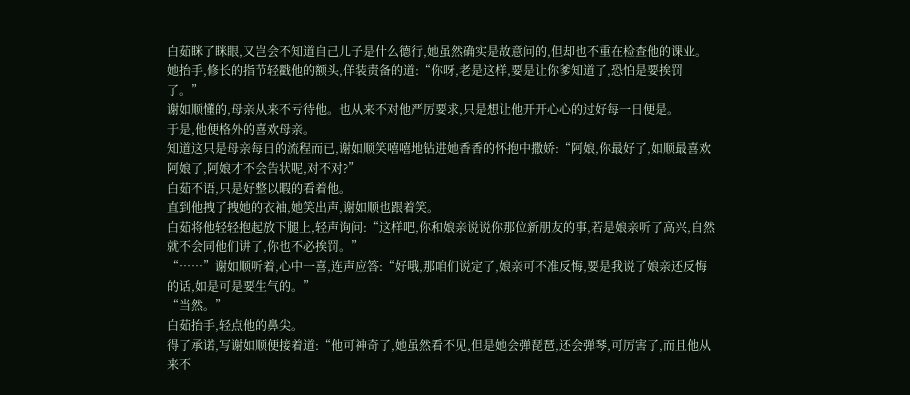白茹眯了眯眼,又岂会不知道自己儿子是什么德行,她虽然确实是故意问的,但却也不重在检查他的课业。
她抬手,修长的指节轻戳他的额头,佯装责备的道:“你呀,老是这样,要是让你爹知道了,恐怕是要挨罚了。”
谢如顺懂的,母亲从来不亏待他。也从来不对他严厉要求,只是想让他开开心心的过好每一日便是。
于是,他便格外的喜欢母亲。
知道这只是母亲每日的流程而已,谢如顺笑嘻嘻地钻进她香香的怀抱中撒娇:“阿娘,你最好了,如顺最喜欢阿娘了,阿娘才不会告状呢,对不对?”
白茹不语,只是好整以暇的看着他。
直到他拽了拽她的衣袖,她笑出声,谢如顺也跟着笑。
白茹将他轻轻抱起放下腿上,轻声询问:“这样吧,你和娘亲说说你那位新朋友的事,若是娘亲听了高兴,自然就不会同他们讲了,你也不必挨罚。”
“……”谢如顺听着,心中一喜,连声应答:“好哦,那咱们说定了,娘亲可不准反悔,要是我说了娘亲还反悔的话,如是可是要生气的。”
“当然。”
白茹抬手,轻点他的鼻尖。
得了承诺,写谢如顺便接着道:“他可神奇了,她虽然看不见,但是她会弹琵琶,还会弹琴,可厉害了,而且他从来不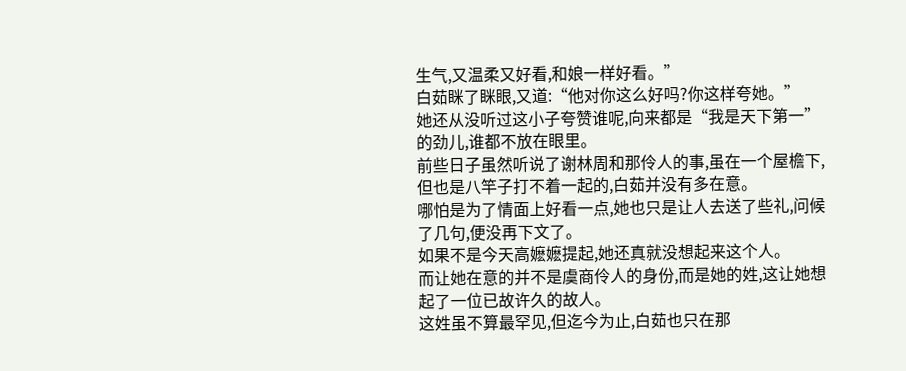生气,又温柔又好看,和娘一样好看。”
白茹眯了眯眼,又道:“他对你这么好吗?你这样夸她。”
她还从没听过这小子夸赞谁呢,向来都是“我是天下第一”的劲儿,谁都不放在眼里。
前些日子虽然听说了谢林周和那伶人的事,虽在一个屋檐下,但也是八竿子打不着一起的,白茹并没有多在意。
哪怕是为了情面上好看一点,她也只是让人去送了些礼,问候了几句,便没再下文了。
如果不是今天高嬷嬷提起,她还真就没想起来这个人。
而让她在意的并不是虞商伶人的身份,而是她的姓,这让她想起了一位已故许久的故人。
这姓虽不算最罕见,但迄今为止,白茹也只在那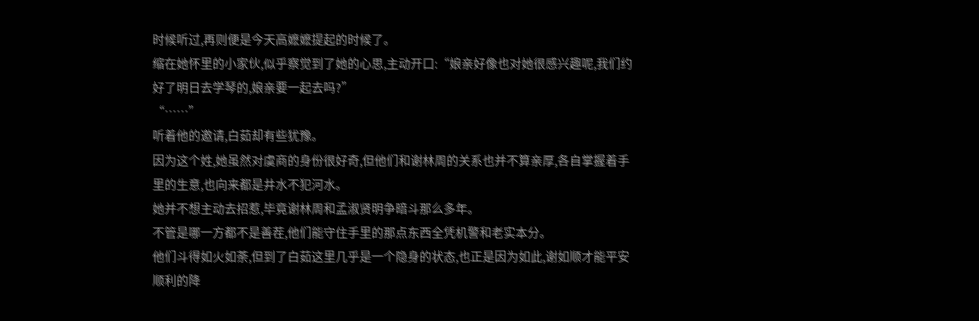时候听过,再则便是今天高嬷嬷提起的时候了。
缩在她怀里的小家伙,似乎察觉到了她的心思,主动开口:“娘亲好像也对她很感兴趣呢,我们约好了明日去学琴的,娘亲要一起去吗?”
“……”
听着他的邀请,白茹却有些犹豫。
因为这个姓,她虽然对虞商的身份很好奇,但他们和谢林周的关系也并不算亲厚,各自掌握着手里的生意,也向来都是井水不犯河水。
她并不想主动去招惹,毕竟谢林周和孟淑贤明争暗斗那么多年。
不管是哪一方都不是善茬,他们能守住手里的那点东西全凭机警和老实本分。
他们斗得如火如荼,但到了白茹这里几乎是一个隐身的状态,也正是因为如此,谢如顺才能平安顺利的降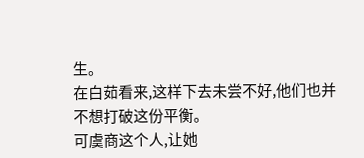生。
在白茹看来,这样下去未尝不好,他们也并不想打破这份平衡。
可虞商这个人,让她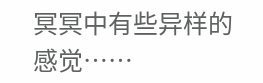冥冥中有些异样的感觉……